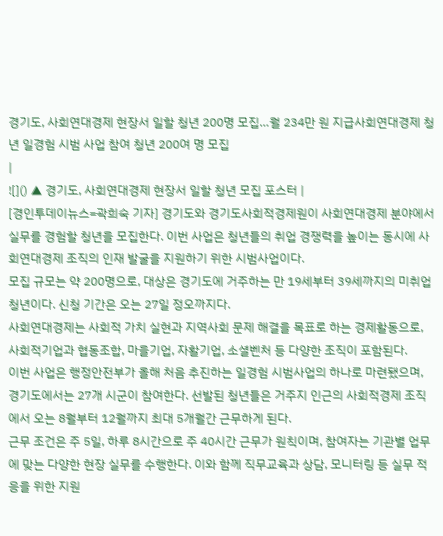경기도, 사회연대경제 현장서 일할 청년 200명 모집…월 234만 원 지급사회연대경제 청년 일경험 시범 사업 참여 청년 200여 명 모집
|
![]() ▲ 경기도, 사회연대경제 현장서 일할 청년 모집 포스터 |
[경인투데이뉴스=곽희숙 기자] 경기도와 경기도사회적경제원이 사회연대경제 분야에서 실무를 경험할 청년을 모집한다. 이번 사업은 청년들의 취업 경쟁력을 높이는 동시에 사회연대경제 조직의 인재 발굴을 지원하기 위한 시범사업이다.
모집 규모는 약 200명으로, 대상은 경기도에 거주하는 만 19세부터 39세까지의 미취업 청년이다. 신청 기간은 오는 27일 정오까지다.
사회연대경제는 사회적 가치 실현과 지역사회 문제 해결을 목표로 하는 경제활동으로, 사회적기업과 협동조합, 마을기업, 자활기업, 소셜벤처 등 다양한 조직이 포함된다.
이번 사업은 행정안전부가 올해 처음 추진하는 일경험 시범사업의 하나로 마련됐으며, 경기도에서는 27개 시군이 참여한다. 선발된 청년들은 거주지 인근의 사회적경제 조직에서 오는 8월부터 12월까지 최대 5개월간 근무하게 된다.
근무 조건은 주 5일, 하루 8시간으로 주 40시간 근무가 원칙이며, 참여자는 기관별 업무에 맞는 다양한 현장 실무를 수행한다. 이와 함께 직무교육과 상담, 모니터링 등 실무 적응을 위한 지원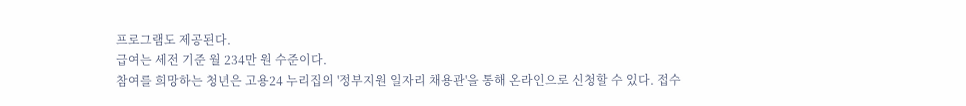프로그램도 제공된다.
급여는 세전 기준 월 234만 원 수준이다.
참여를 희망하는 청년은 고용24 누리집의 '정부지원 일자리 채용관'을 통해 온라인으로 신청할 수 있다. 접수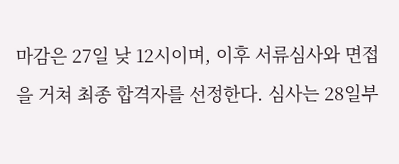마감은 27일 낮 12시이며, 이후 서류심사와 면접을 거쳐 최종 합격자를 선정한다. 심사는 28일부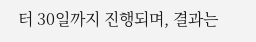터 30일까지 진행되며, 결과는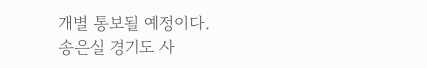개별 통보될 예정이다.
송은실 경기도 사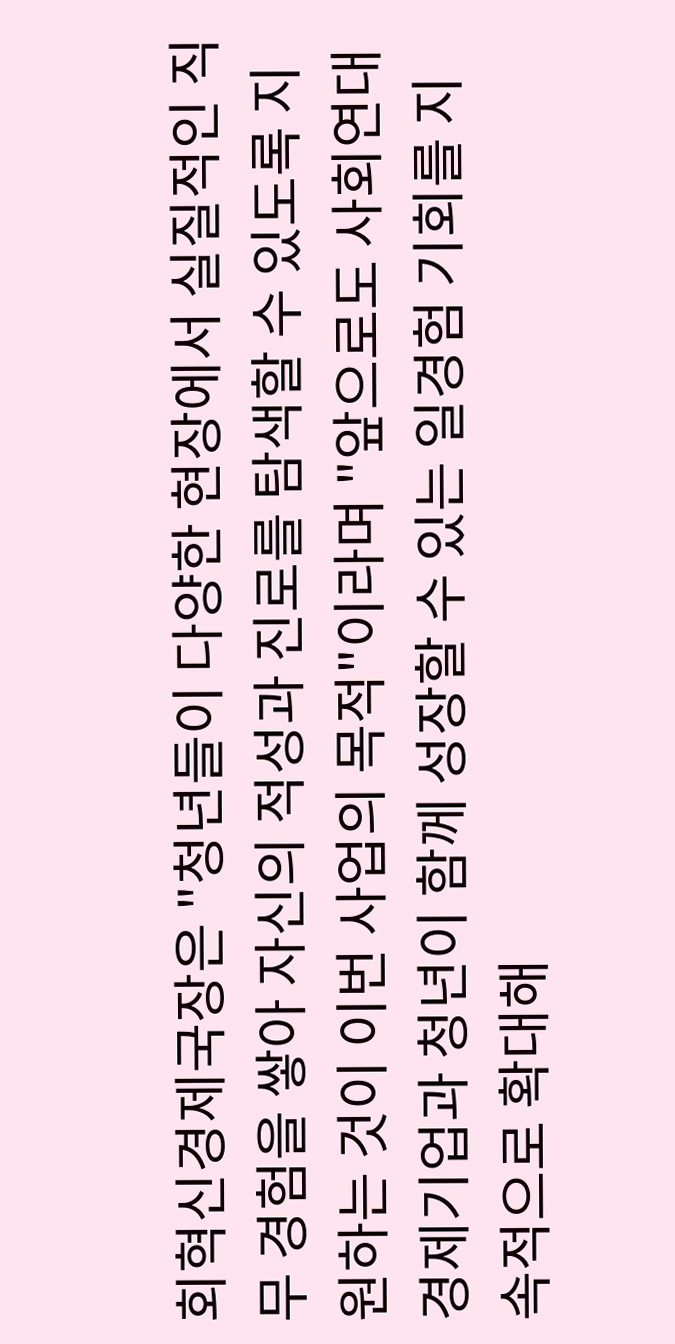회혁신경제국장은 "청년들이 다양한 현장에서 실질적인 직무 경험을 쌓아 자신의 적성과 진로를 탐색할 수 있도록 지원하는 것이 이번 사업의 목적"이라며 "앞으로도 사회연대경제기업과 청년이 함께 성장할 수 있는 일경험 기회를 지속적으로 확대해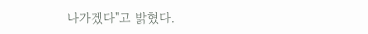나가겠다"고 밝혔다.